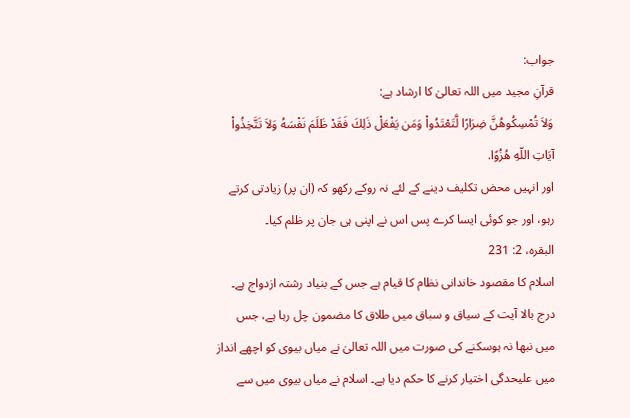جواب:
قرآنِ مجید میں اللہ تعالیٰ کا ارشاد ہے:
وَلاَ تُمْسِكُوهُنَّ ضِرَارًا لَّتَعْتَدُواْ وَمَن يَفْعَلْ ذَلِكَ فَقَدْ ظَلَمَ نَفْسَهُ وَلاَ تَتَّخِذُواْ آيَاتِ اللّهِ هُزُوًا.
اور انہیں محض تکلیف دینے کے لئے نہ روکے رکھو کہ (ان پر) زیادتی کرتے رہو، اور جو کوئی ایسا کرے پس اس نے اپنی ہی جان پر ظلم کیا۔
البقره، 2: 231
اسلام کا مقصود خاندانی نظام کا قیام ہے جس کے بنیاد رشتہ ازدواج ہے۔ درج بالا آیت کے سیاق و سباق میں طلاق کا مضمون چل رہا ہے، جس میں نبھا نہ ہوسکنے کی صورت میں اللہ تعالیٰ نے میاں بیوی کو اچھے انداز میں علیحدگی اختیار کرنے کا حکم دیا ہے۔ اسلام نے میاں بیوی میں سے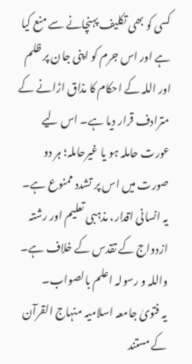کسی کو بھی تکلیف پہنچانے سے منع کیا ہے اور اس جرم کو اپنی جان پر ظلم اور اللہ کے احکام کا مذاق اڑانے کے مترادف قرار دیا ہے۔ اس لیے عورت حاملہ ہو یا غیرحاملہ؛ ہر دو صورت میں اس پر تشدد ممنوع ہے۔ یہ انسانی اقدار، مذہبی تعلیم اور رشتہ ازدواج کے تقدس کے خلاف ہے۔
واللہ و رسولہ اعلم بالصواب۔
یہ فتویٰ جامعہ اسلامیہ منہاج القرآن کے مستند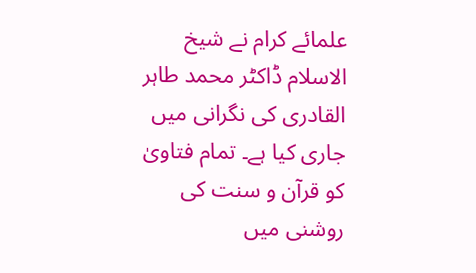علمائے کرام نے شیخ الاسلام ڈاکٹر محمد طاہر القادری کی نگرانی میں جاری کیا ہے۔ تمام فتاویٰ کو قرآن و سنت کی روشنی میں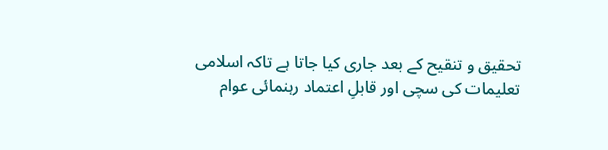تحقیق و تنقیح کے بعد جاری کیا جاتا ہے تاکہ اسلامی تعلیمات کی سچی اور قابلِ اعتماد رہنمائی عوام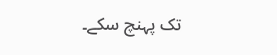تک پہنچ سکے۔